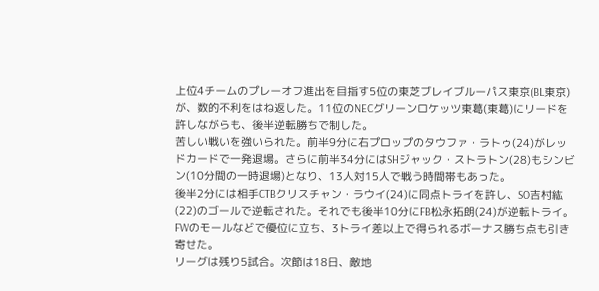上位4チームのプレーオフ進出を目指す5位の東芝ブレイブルーパス東京(BL東京)が、数的不利をはね返した。11位のNECグリーンロケッツ東葛(東葛)にリードを許しながらも、後半逆転勝ちで制した。
苦しい戦いを強いられた。前半9分に右プロップのタウファ・ラトゥ(24)がレッドカードで一発退場。さらに前半34分にはSHジャック・ストラトン(28)もシンビン(10分間の一時退場)となり、13人対15人で戦う時間帯もあった。
後半2分には相手CTBクリスチャン・ラウイ(24)に同点トライを許し、SO吉村紘(22)のゴールで逆転された。それでも後半10分にFB松永拓朗(24)が逆転トライ。FWのモールなどで優位に立ち、3トライ差以上で得られるボーナス勝ち点も引き寄せた。
リーグは残り5試合。次節は18日、敵地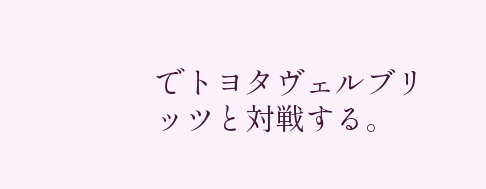でトヨタヴェルブリッツと対戦する。